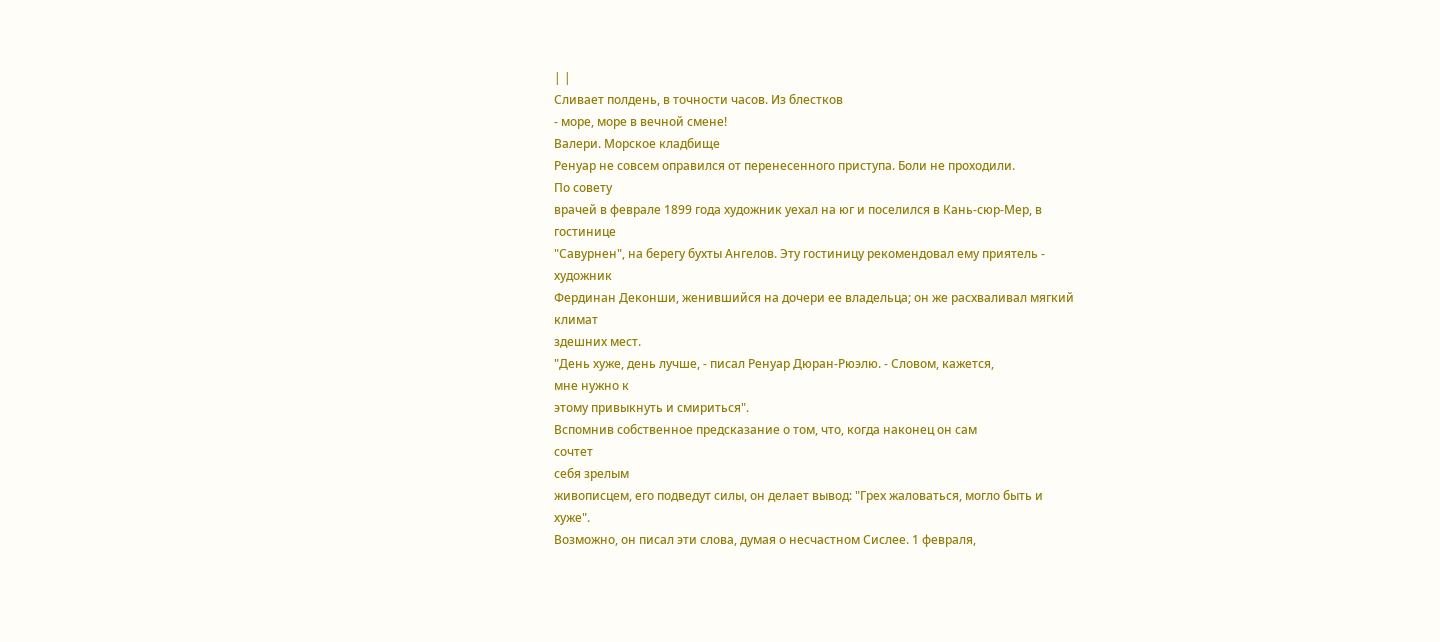| |
Сливает полдень, в точности часов. Из блестков
- море, море в вечной смене!
Валери. Морское кладбище
Ренуар не совсем оправился от перенесенного приступа. Боли не проходили.
По совету
врачей в феврале 1899 года художник уехал на юг и поселился в Кань-сюр-Мер, в
гостинице
"Савурнен", на берегу бухты Ангелов. Эту гостиницу рекомендовал ему приятель -
художник
Фердинан Деконши, женившийся на дочери ее владельца; он же расхваливал мягкий
климат
здешних мест.
"День хуже, день лучше, - писал Ренуар Дюран-Рюэлю. - Словом, кажется,
мне нужно к
этому привыкнуть и смириться".
Вспомнив собственное предсказание о том, что, когда наконец он сам
сочтет
себя зрелым
живописцем, его подведут силы, он делает вывод: "Грех жаловаться, могло быть и
хуже".
Возможно, он писал эти слова, думая о несчастном Сислее. 1 февраля,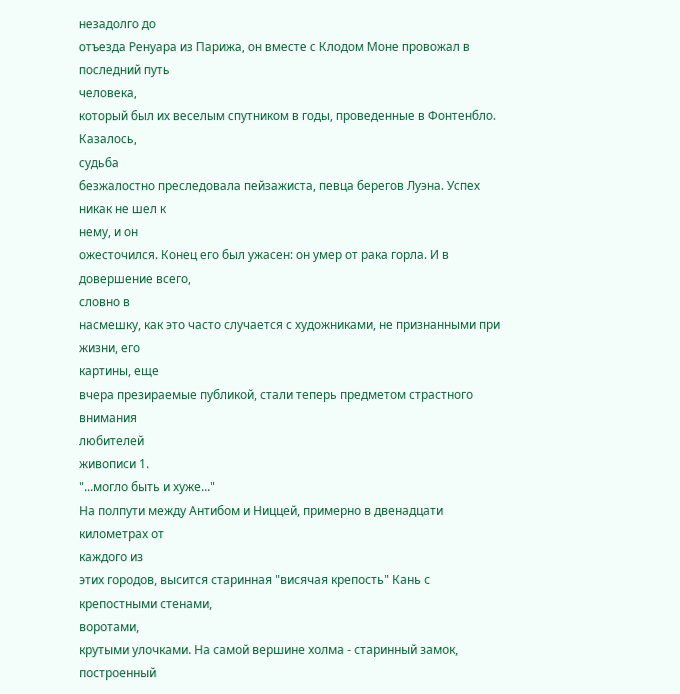незадолго до
отъезда Ренуара из Парижа, он вместе с Клодом Моне провожал в последний путь
человека,
который был их веселым спутником в годы, проведенные в Фонтенбло. Казалось,
судьба
безжалостно преследовала пейзажиста, певца берегов Луэна. Успех никак не шел к
нему, и он
ожесточился. Конец его был ужасен: он умер от рака горла. И в довершение всего,
словно в
насмешку, как это часто случается с художниками, не признанными при жизни, его
картины, еще
вчера презираемые публикой, стали теперь предметом страстного внимания
любителей
живописи 1.
"...могло быть и хуже..."
На полпути между Антибом и Ниццей, примерно в двенадцати километрах от
каждого из
этих городов, высится старинная "висячая крепость" Кань с крепостными стенами,
воротами,
крутыми улочками. На самой вершине холма - старинный замок, построенный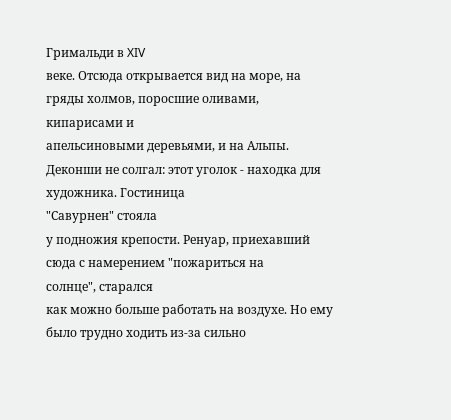Гримальди в XIV
веке. Отсюда открывается вид на море, на гряды холмов, поросшие оливами,
кипарисами и
апельсиновыми деревьями, и на Альпы.
Деконши не солгал: этот уголок - находка для художника. Гостиница
"Савурнен" стояла
у подножия крепости. Ренуар, приехавший сюда с намерением "пожариться на
солнце", старался
как можно больше работать на воздухе. Но ему было трудно ходить из-за сильно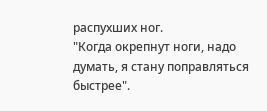распухших ног.
"Когда окрепнут ноги, надо думать, я стану поправляться быстрее".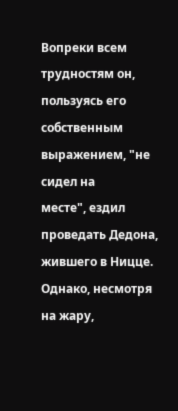Вопреки всем трудностям он, пользуясь его собственным выражением, "не
сидел на
месте", ездил проведать Дедона, жившего в Ницце. Однако, несмотря на жару,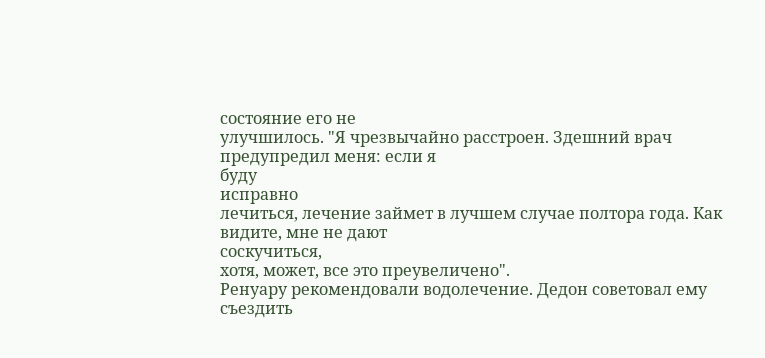состояние его не
улучшилось. "Я чрезвычайно расстроен. Здешний врач предупредил меня: если я
буду
исправно
лечиться, лечение займет в лучшем случае полтора года. Как видите, мне не дают
соскучиться,
хотя, может, все это преувеличено".
Ренуару рекомендовали водолечение. Дедон советовал ему съездить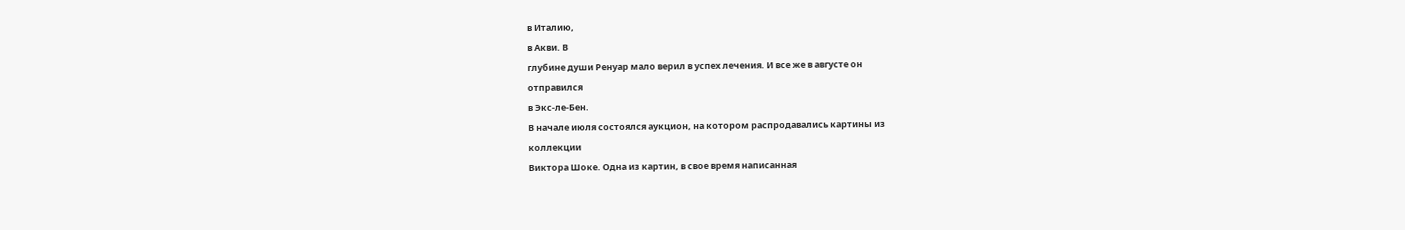в Италию,
в Акви. В
глубине души Ренуар мало верил в успех лечения. И все же в августе он
отправился
в Экс-ле-Бен.
В начале июля состоялся аукцион, на котором распродавались картины из
коллекции
Виктора Шоке. Одна из картин, в свое время написанная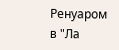Ренуаром в "Ла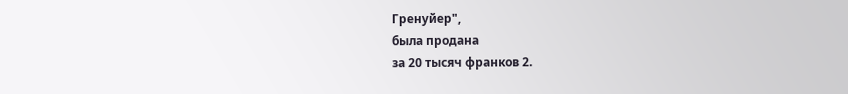Гренуйер",
была продана
за 20 тысяч франков 2.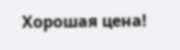Хорошая цена!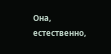Она, естественно,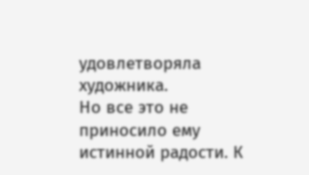удовлетворяла художника.
Но все это не
приносило ему истинной радости. К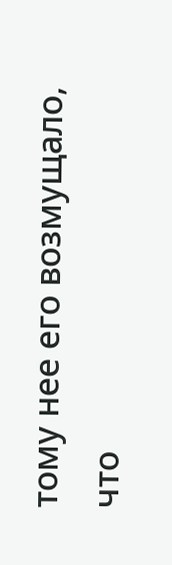тому нее его возмущало, что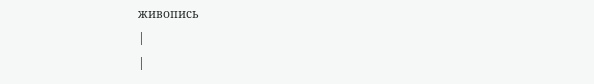живопись
|
|